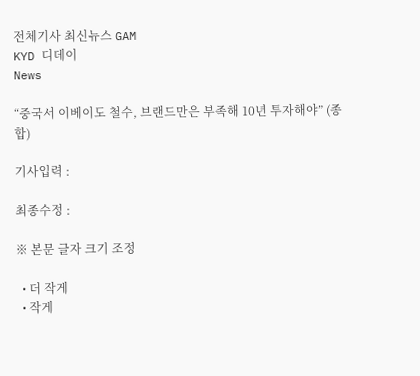전체기사 최신뉴스 GAM
KYD 디데이
News

“중국서 이베이도 철수, 브랜드만은 부족해 10년 투자해야” (종합)

기사입력 :

최종수정 :

※ 본문 글자 크기 조정

  • 더 작게
  • 작게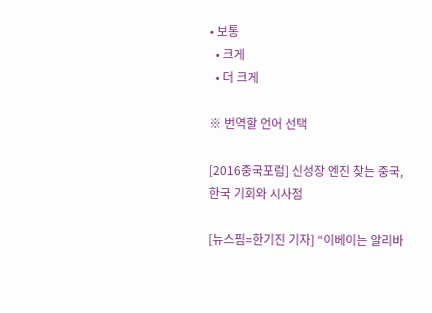• 보통
  • 크게
  • 더 크게

※ 번역할 언어 선택

[2016중국포럼] 신성장 엔진 찾는 중국, 한국 기회와 시사점

[뉴스핌=한기진 기자] “이베이는 알리바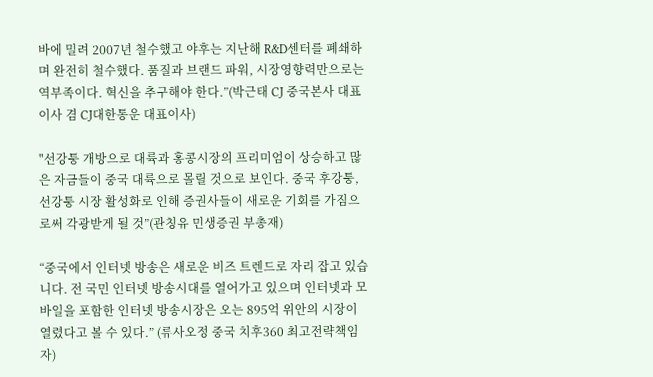바에 밀려 2007년 철수했고 야후는 지난해 R&D센터를 폐쇄하며 완전히 철수했다. 품질과 브랜드 파워, 시장영향력만으로는 역부족이다. 혁신을 추구해야 한다.”(박근태 CJ 중국본사 대표이사 겸 CJ대한통운 대표이사)

"선강퉁 개방으로 대륙과 홍콩시장의 프리미엄이 상승하고 많은 자금들이 중국 대륙으로 몰릴 것으로 보인다. 중국 후강퉁, 선강퉁 시장 활성화로 인해 증권사들이 새로운 기회를 가짐으로써 각광받게 될 것”(관칭유 민생증권 부총재)

“중국에서 인터넷 방송은 새로운 비즈 트렌드로 자리 잡고 있습니다. 전 국민 인터넷 방송시대를 열어가고 있으며 인터넷과 모바일을 포함한 인터넷 방송시장은 오는 895억 위안의 시장이 열렸다고 볼 수 있다.” (류사오정 중국 치후360 최고전략책임자)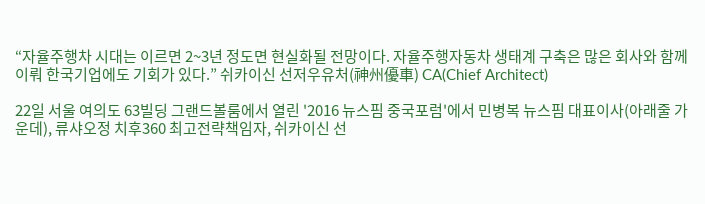“자율주행차 시대는 이르면 2~3년 정도면 현실화될 전망이다. 자율주행자동차 생태계 구축은 많은 회사와 함께 이뤄 한국기업에도 기회가 있다.” 쉬카이신 선저우유처(神州優車) CA(Chief Architect)

22일 서울 여의도 63빌딩 그랜드볼룸에서 열린 '2016 뉴스핌 중국포럼'에서 민병복 뉴스핌 대표이사(아래줄 가운데), 류샤오정 치후360 최고전략책임자, 쉬카이신 선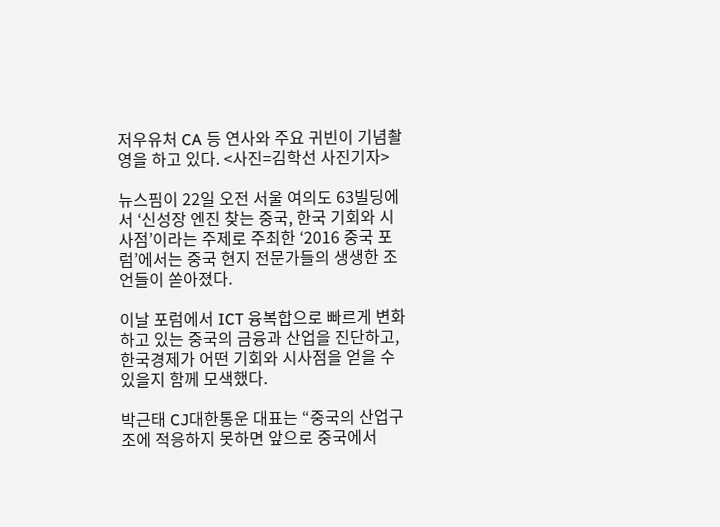저우유처 CA 등 연사와 주요 귀빈이 기념촬영을 하고 있다. <사진=김학선 사진기자>

뉴스핌이 22일 오전 서울 여의도 63빌딩에서 ‘신성장 엔진 찾는 중국, 한국 기회와 시사점’이라는 주제로 주최한 ‘2016 중국 포럼’에서는 중국 현지 전문가들의 생생한 조언들이 쏟아졌다.

이날 포럼에서 ICT 융복합으로 빠르게 변화하고 있는 중국의 금융과 산업을 진단하고, 한국경제가 어떤 기회와 시사점을 얻을 수 있을지 함께 모색했다.

박근태 CJ대한통운 대표는 “중국의 산업구조에 적응하지 못하면 앞으로 중국에서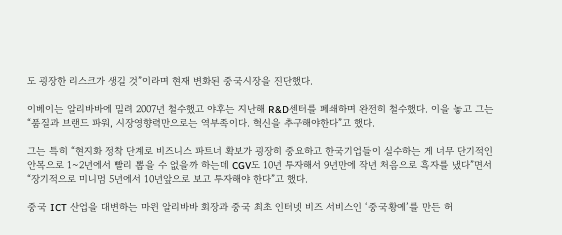도 굉장한 리스크가 생길 것”이라며 현재 변화된 중국시장을 진단했다.

이베이는 알리바바에 밀려 2007년 철수했고 야후는 지난해 R&D센터를 폐쇄하며 완전히 철수했다. 이을 놓고 그는 “품질과 브랜드 파워, 시장영향력만으로는 역부족이다. 혁신을 추구해야한다”고 했다.

그는 특히 “현지화 정착 단계로 비즈니스 파트너 확보가 굉장히 중요하고 한국기업들이 실수하는 게 너무 단기적인 안목으로 1~2년에서 빨리 뽑을 수 없을까 하는데 CGV도 10년 투자해서 9년만에 작년 처음으로 흑자를 냈다”면서 “장기적으로 미니멈 5년에서 10년앞으로 보고 투자해야 한다”고 했다.

중국 ICT 산업을 대변하는 마윈 알리바바 회장과 중국 최초 인터넷 비즈 서비스인 ‘중국황예’를 만든 허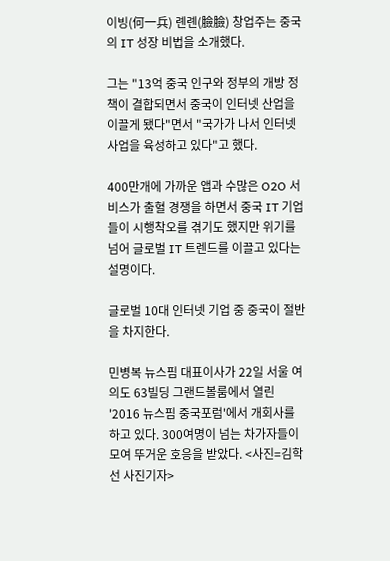이빙(何一兵) 롄롄(臉臉) 창업주는 중국의 IT 성장 비법을 소개했다.

그는 "13억 중국 인구와 정부의 개방 정책이 결합되면서 중국이 인터넷 산업을 이끌게 됐다"면서 "국가가 나서 인터넷 사업을 육성하고 있다"고 했다.

400만개에 가까운 앱과 수많은 O2O 서비스가 출혈 경쟁을 하면서 중국 IT 기업들이 시행착오를 겪기도 했지만 위기를 넘어 글로벌 IT 트렌드를 이끌고 있다는 설명이다.

글로벌 10대 인터넷 기업 중 중국이 절반을 차지한다.

민병복 뉴스핌 대표이사가 22일 서울 여의도 63빌딩 그랜드볼룸에서 열린 '2016 뉴스핌 중국포럼'에서 개회사를 하고 있다. 300여명이 넘는 차가자들이 모여 뚜거운 호응을 받았다. <사진=김학선 사진기자>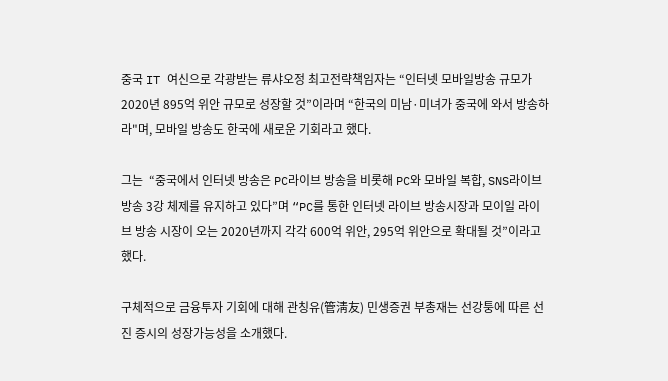중국 IT 여신으로 각광받는 류샤오정 최고전략책임자는 “인터넷 모바일방송 규모가 2020년 895억 위안 규모로 성장할 것”이라며 “한국의 미남·미녀가 중국에 와서 방송하라"며, 모바일 방송도 한국에 새로운 기회라고 했다.

그는  “중국에서 인터넷 방송은 PC라이브 방송을 비롯해 PC와 모바일 복합, SNS라이브 방송 3강 체제를 유지하고 있다”며 “PC를 통한 인터넷 라이브 방송시장과 모이일 라이브 방송 시장이 오는 2020년까지 각각 600억 위안, 295억 위안으로 확대될 것”이라고 했다.

구체적으로 금융투자 기회에 대해 관칭유(管淸友) 민생증권 부총재는 선강퉁에 따른 선진 증시의 성장가능성을 소개했다.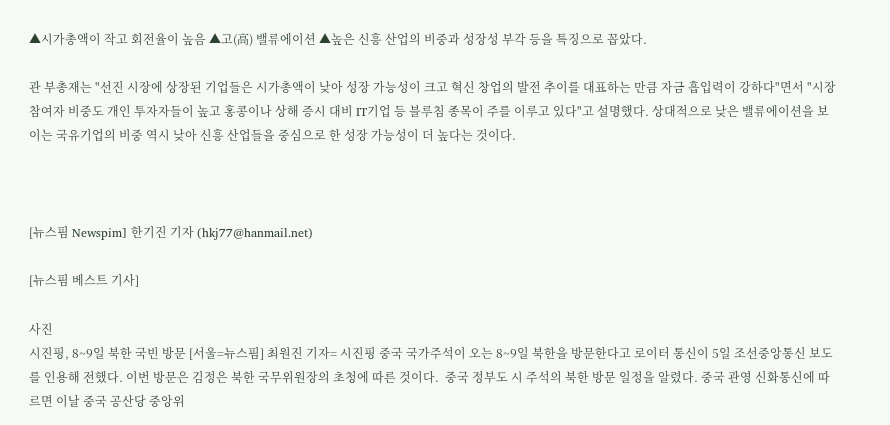▲시가총액이 작고 회전율이 높음 ▲고(高) 밸류에이션 ▲높은 신흥 산업의 비중과 성장성 부각 등을 특징으로 꼽았다.

관 부총재는 "선진 시장에 상장된 기업들은 시가총액이 낮아 성장 가능성이 크고 혁신 창업의 발전 추이를 대표하는 만큼 자금 흡입력이 강하다"면서 "시장 참여자 비중도 개인 투자자들이 높고 홍콩이나 상해 증시 대비 IT기업 등 블루침 종목이 주를 이루고 있다"고 설명했다. 상대적으로 낮은 밸류에이션을 보이는 국유기업의 비중 역시 낮아 신흥 산업들을 중심으로 한 성장 가능성이 더 높다는 것이다.



[뉴스핌 Newspim] 한기진 기자 (hkj77@hanmail.net)

[뉴스핌 베스트 기사]

사진
시진핑, 8~9일 북한 국빈 방문 [서울=뉴스핌] 최원진 기자= 시진핑 중국 국가주석이 오는 8~9일 북한을 방문한다고 로이터 통신이 5일 조선중앙통신 보도를 인용해 전했다. 이번 방문은 김정은 북한 국무위원장의 초청에 따른 것이다.  중국 정부도 시 주석의 북한 방문 일정을 알렸다. 중국 관영 신화통신에 따르면 이날 중국 공산당 중앙위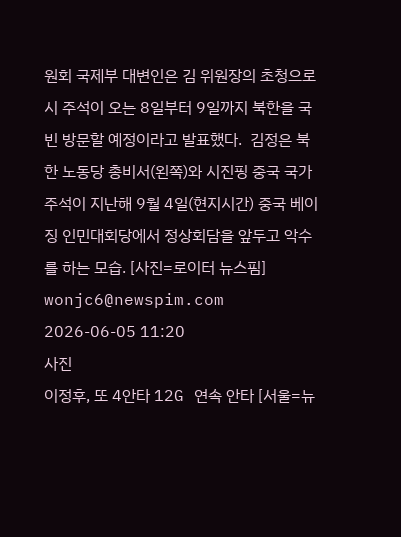원회 국제부 대변인은 김 위원장의 초청으로 시 주석이 오는 8일부터 9일까지 북한을 국빈 방문할 예정이라고 발표했다.  김정은 북한 노동당 총비서(왼쪽)와 시진핑 중국 국가주석이 지난해 9월 4일(현지시간) 중국 베이징 인민대회당에서 정상회담을 앞두고 악수를 하는 모습. [사진=로이터 뉴스핌] wonjc6@newspim.com   2026-06-05 11:20
사진
이정후, 또 4안타 12G 연속 안타 [서울=뉴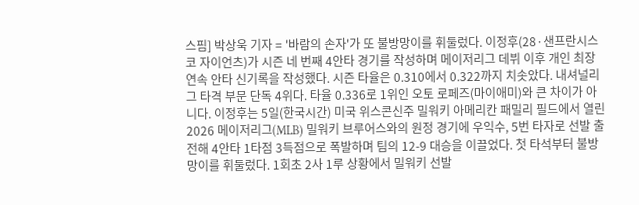스핌] 박상욱 기자 = '바람의 손자'가 또 불방망이를 휘둘렀다. 이정후(28·샌프란시스코 자이언츠)가 시즌 네 번째 4안타 경기를 작성하며 메이저리그 데뷔 이후 개인 최장 연속 안타 신기록을 작성했다. 시즌 타율은 0.310에서 0.322까지 치솟았다. 내셔널리그 타격 부문 단독 4위다. 타율 0.336로 1위인 오토 로페즈(마이애미)와 큰 차이가 아니다. 이정후는 5일(한국시간) 미국 위스콘신주 밀워키 아메리칸 패밀리 필드에서 열린 2026 메이저리그(MLB) 밀워키 브루어스와의 원정 경기에 우익수, 5번 타자로 선발 출전해 4안타 1타점 3득점으로 폭발하며 팀의 12-9 대승을 이끌었다. 첫 타석부터 불방망이를 휘둘렀다. 1회초 2사 1루 상황에서 밀워키 선발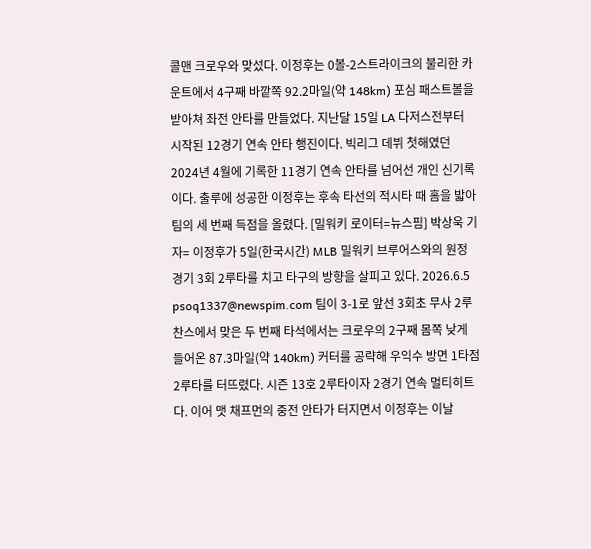콜맨 크로우와 맞섰다. 이정후는 0볼-2스트라이크의 불리한 카운트에서 4구째 바깥쪽 92.2마일(약 148km) 포심 패스트볼을 받아쳐 좌전 안타를 만들었다. 지난달 15일 LA 다저스전부터 시작된 12경기 연속 안타 행진이다. 빅리그 데뷔 첫해였던 2024년 4월에 기록한 11경기 연속 안타를 넘어선 개인 신기록이다. 출루에 성공한 이정후는 후속 타선의 적시타 때 홈을 밟아 팀의 세 번째 득점을 올렸다. [밀워키 로이터=뉴스핌] 박상욱 기자= 이정후가 5일(한국시간) MLB 밀워키 브루어스와의 원정 경기 3회 2루타를 치고 타구의 방향을 살피고 있다. 2026.6.5 psoq1337@newspim.com 팀이 3-1로 앞선 3회초 무사 2루 찬스에서 맞은 두 번째 타석에서는 크로우의 2구째 몸쪽 낮게 들어온 87.3마일(약 140km) 커터를 공략해 우익수 방면 1타점 2루타를 터뜨렸다. 시즌 13호 2루타이자 2경기 연속 멀티히트다. 이어 맷 채프먼의 중전 안타가 터지면서 이정후는 이날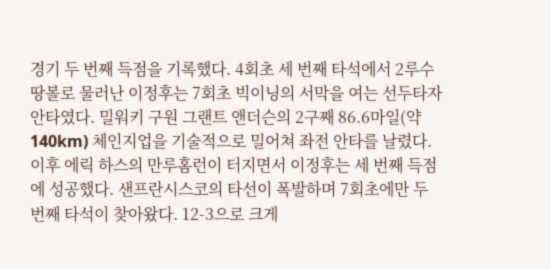경기 두 번째 득점을 기록했다. 4회초 세 번째 타석에서 2루수 땅볼로 물러난 이정후는 7회초 빅이닝의 서막을 여는 선두타자 안타였다. 밀워키 구원 그랜트 앤더슨의 2구째 86.6마일(약 140km) 체인지업을 기술적으로 밀어쳐 좌전 안타를 날렸다. 이후 에릭 하스의 만루홈런이 터지면서 이정후는 세 번째 득점에 성공했다. 샌프란시스코의 타선이 폭발하며 7회초에만 두 번째 타석이 찾아왔다. 12-3으로 크게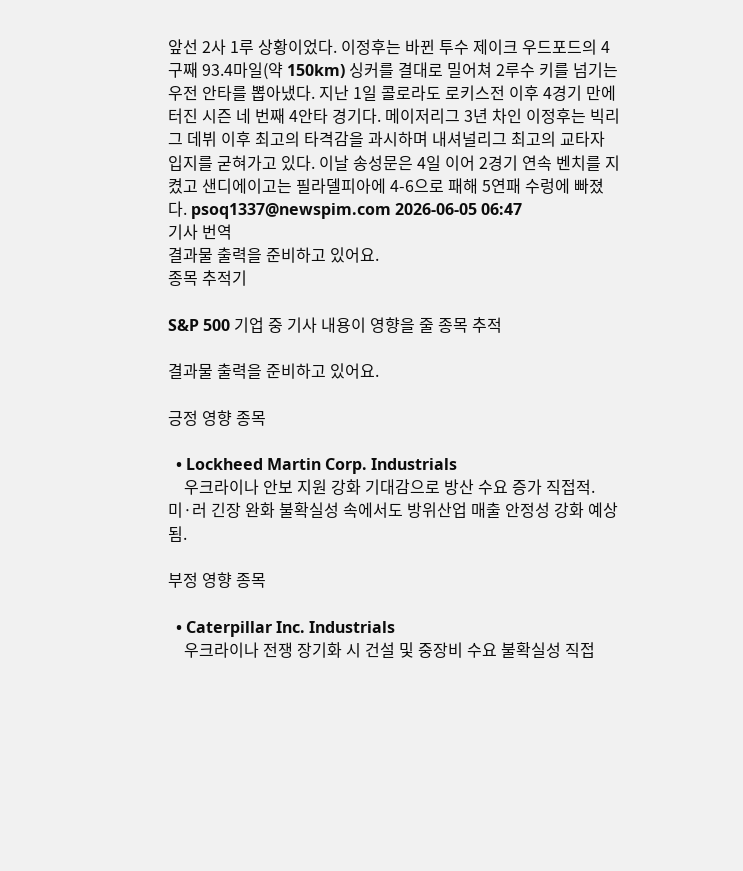앞선 2사 1루 상황이었다. 이정후는 바뀐 투수 제이크 우드포드의 4구째 93.4마일(약 150km) 싱커를 결대로 밀어쳐 2루수 키를 넘기는 우전 안타를 뽑아냈다. 지난 1일 콜로라도 로키스전 이후 4경기 만에 터진 시즌 네 번째 4안타 경기다. 메이저리그 3년 차인 이정후는 빅리그 데뷔 이후 최고의 타격감을 과시하며 내셔널리그 최고의 교타자 입지를 굳혀가고 있다. 이날 송성문은 4일 이어 2경기 연속 벤치를 지켰고 샌디에이고는 필라델피아에 4-6으로 패해 5연패 수렁에 빠졌다. psoq1337@newspim.com 2026-06-05 06:47
기사 번역
결과물 출력을 준비하고 있어요.
종목 추적기

S&P 500 기업 중 기사 내용이 영향을 줄 종목 추적

결과물 출력을 준비하고 있어요.

긍정 영향 종목

  • Lockheed Martin Corp. Industrials
    우크라이나 안보 지원 강화 기대감으로 방산 수요 증가 직접적. 미·러 긴장 완화 불확실성 속에서도 방위산업 매출 안정성 강화 예상됨.

부정 영향 종목

  • Caterpillar Inc. Industrials
    우크라이나 전쟁 장기화 시 건설 및 중장비 수요 불확실성 직접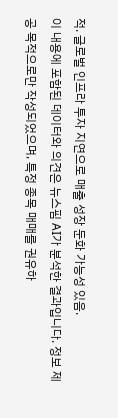적. 글로벌 인프라 투자 지연으로 매출 성장 둔화 가능성 있음.
이 내용에 포함된 데이터와 의견은 뉴스핌 AI가 분석한 결과입니다. 정보 제공 목적으로만 작성되었으며, 특정 종목 매매를 권유하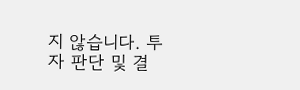지 않습니다. 투자 판단 및 결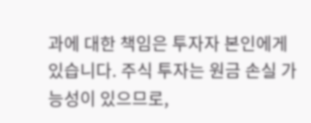과에 대한 책임은 투자자 본인에게 있습니다. 주식 투자는 원금 손실 가능성이 있으므로,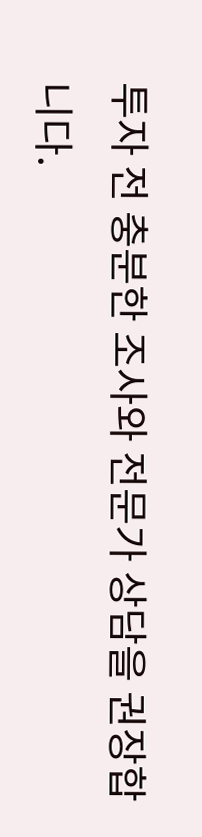투자 전 충분한 조사와 전문가 상담을 권장합니다.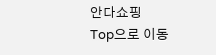안다쇼핑
Top으로 이동